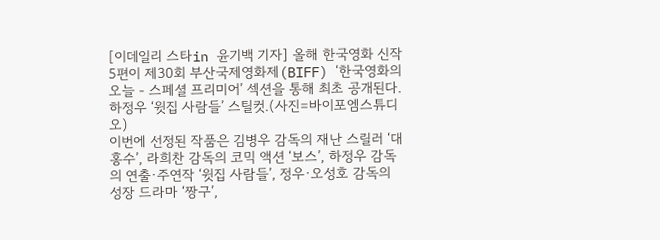[이데일리 스타in 윤기백 기자] 올해 한국영화 신작 5편이 제30회 부산국제영화제(BIFF) ‘한국영화의 오늘 - 스페셜 프리미어’ 섹션을 통해 최초 공개된다.
하정우 ‘윗집 사람들’ 스틸컷.(사진=바이포엠스튜디오)
이번에 선정된 작품은 김병우 감독의 재난 스릴러 ‘대홍수’, 라희찬 감독의 코믹 액션 ‘보스’, 하정우 감독의 연출·주연작 ‘윗집 사람들’, 정우·오성호 감독의 성장 드라마 ‘짱구’,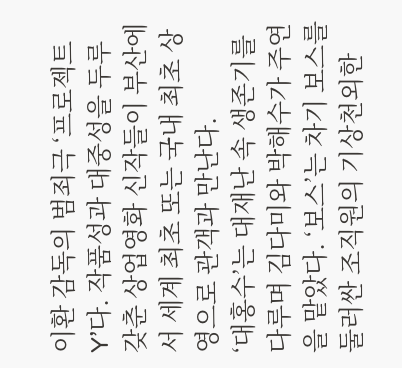이환 감독의 범죄극 ‘프로젝트 Y’다. 작품성과 대중성을 두루 갖춘 상업영화 신작들이 부산에서 세계 최초 또는 국내 최초 상영으로 관객과 만난다.
‘대홍수’는 대재난 속 생존기를 다루며 김다미와 박해수가 주연을 맡았다. ‘보스’는 차기 보스를 둘러싼 조직원의 기상천외한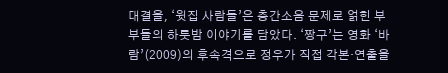대결을, ‘윗집 사람들’은 층간소음 문제로 얽힌 부부들의 하룻밤 이야기를 담았다. ‘짱구’는 영화 ‘바람’(2009)의 후속격으로 정우가 직접 각본·연출을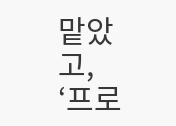맡았고, ‘프로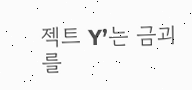젝트 Y’는 금괴를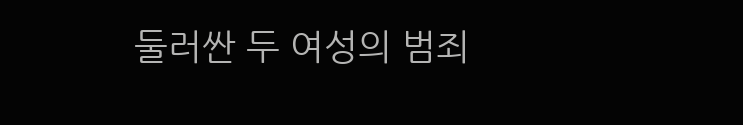둘러싼 두 여성의 범죄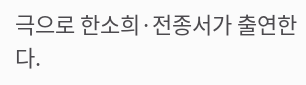극으로 한소희·전종서가 출연한다.